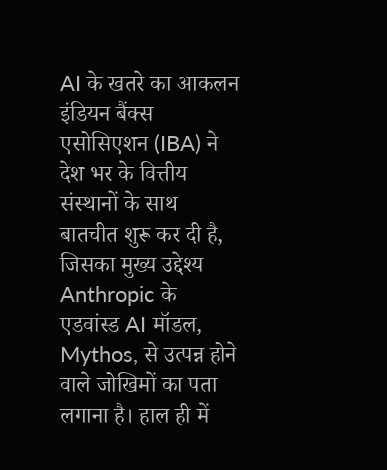AI के खतरे का आकलन
इंडियन बैंक्स एसोसिएशन (IBA) ने देश भर के वित्तीय संस्थानों के साथ बातचीत शुरू कर दी है, जिसका मुख्य उद्देश्य Anthropic के एडवांस्ड AI मॉडल, Mythos, से उत्पन्न होने वाले जोखिमों का पता लगाना है। हाल ही में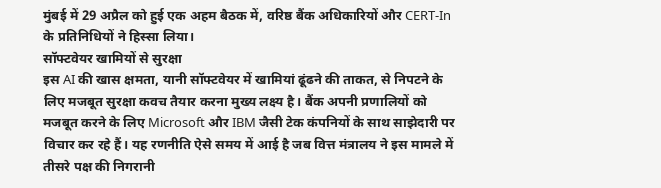मुंबई में 29 अप्रैल को हुई एक अहम बैठक में, वरिष्ठ बैंक अधिकारियों और CERT-In के प्रतिनिधियों ने हिस्सा लिया।
सॉफ्टवेयर खामियों से सुरक्षा
इस AI की खास क्षमता, यानी सॉफ्टवेयर में खामियां ढूंढने की ताकत, से निपटने के लिए मजबूत सुरक्षा कवच तैयार करना मुख्य लक्ष्य है। बैंक अपनी प्रणालियों को मजबूत करने के लिए Microsoft और IBM जैसी टेक कंपनियों के साथ साझेदारी पर विचार कर रहे हैं। यह रणनीति ऐसे समय में आई है जब वित्त मंत्रालय ने इस मामले में तीसरे पक्ष की निगरानी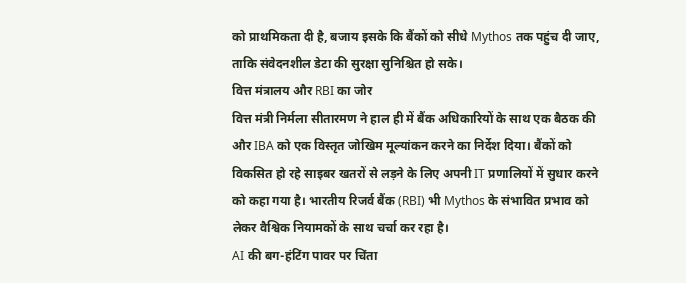को प्राथमिकता दी है, बजाय इसके कि बैंकों को सीधे Mythos तक पहुंच दी जाए, ताकि संवेदनशील डेटा की सुरक्षा सुनिश्चित हो सके।
वित्त मंत्रालय और RBI का जोर
वित्त मंत्री निर्मला सीतारमण ने हाल ही में बैंक अधिकारियों के साथ एक बैठक की और IBA को एक विस्तृत जोखिम मूल्यांकन करने का निर्देश दिया। बैंकों को विकसित हो रहे साइबर खतरों से लड़ने के लिए अपनी IT प्रणालियों में सुधार करने को कहा गया है। भारतीय रिजर्व बैंक (RBI) भी Mythos के संभावित प्रभाव को लेकर वैश्विक नियामकों के साथ चर्चा कर रहा है।
AI की बग-हंटिंग पावर पर चिंता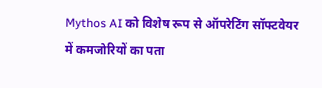Mythos AI को विशेष रूप से ऑपरेटिंग सॉफ्टवेयर में कमजोरियों का पता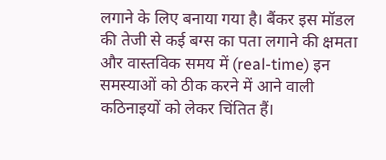लगाने के लिए बनाया गया है। बैंकर इस मॉडल की तेजी से कई बग्स का पता लगाने की क्षमता और वास्तविक समय में (real-time) इन समस्याओं को ठीक करने में आने वाली कठिनाइयों को लेकर चिंतित हैं।